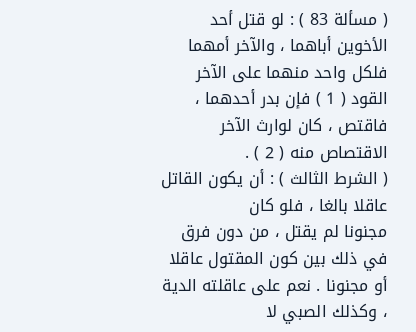( مسألة 83 ) : لو قتل أحد الأخوين أباهما ، والآخر أمهما
فلكل واحد منهما على الآخر القود ( 1 ) فإن بدر أحدهما ،
فاقتص ، كان لوارث الآخر الاقتصاص منه ( 2 ) .
( الشرط الثالث ) : أن يكون القاتل عاقلا بالغا ، فلو كان
مجنونا لم يقتل ، من دون فرق في ذلك بين كون المقتول عاقلا
أو مجنونا . نعم على عاقلته الدية ، وكذلك الصبي لا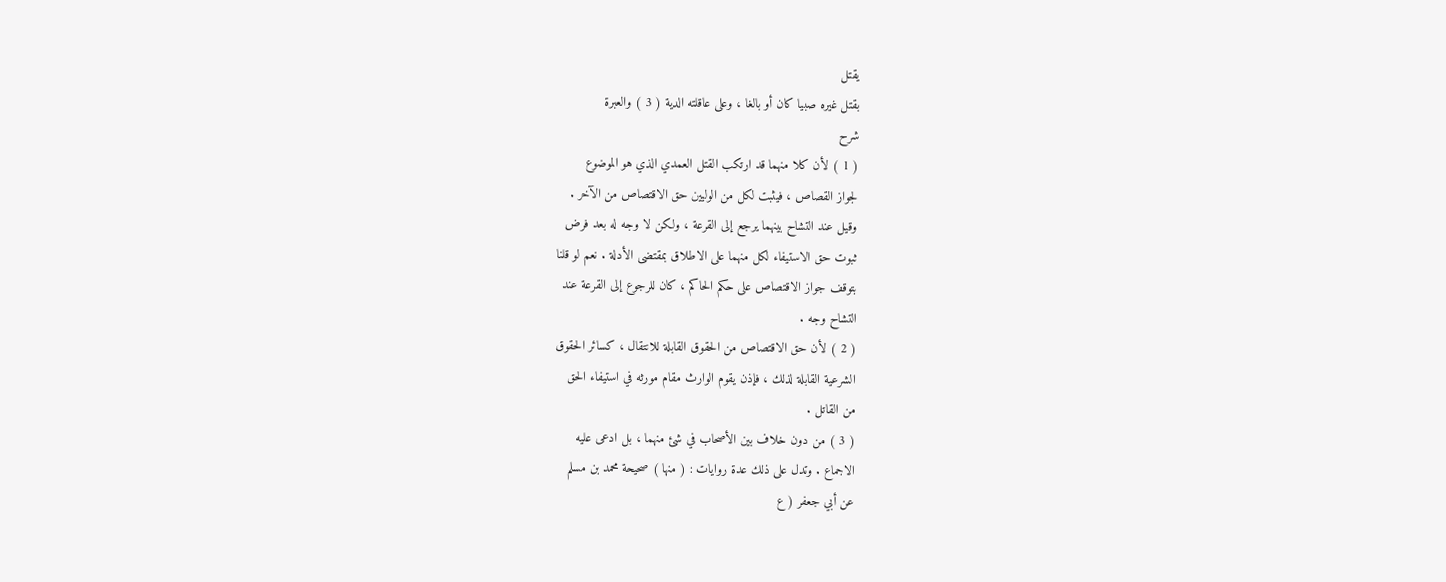يقتل
بقتل غيره صبيا كان أو بالغا ، وعلى عاقلته الدية ( 3 ) والعبرة
شرح
( 1 ) لأن كلا منهما قد ارتكب القتل العمدي الذي هو الموضوع
لجواز القصاص ، فيثبت لكل من الوليين حق الاقتصاص من الآخر .
وقيل عند التشاح بينهما يرجع إلى القرعة ، ولكن لا وجه له بعد فرض
ثبوت حق الاستيفاء لكل منهما على الاطلاق بمقتضى الأدلة . نعم لو قلنا
بتوقف جواز الاقتصاص على حكم الحاكم ، كان للرجوع إلى القرعة عند
التشاح وجه .
( 2 ) لأن حق الاقتصاص من الحقوق القابلة للانتقال ، كسائر الحقوق
الشرعية القابلة لذلك ، فإذن يقوم الوارث مقام مورثه في استيفاء الحق
من القاتل .
( 3 ) من دون خلاف بين الأصحاب في شئ منهما ، بل ادعى عليه
الاجماع . وتدل على ذلك عدة روايات : ( منها ) صحيحة محمد بن مسلم
عن أبي جعفر ( ع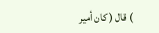) قال ( كان أمير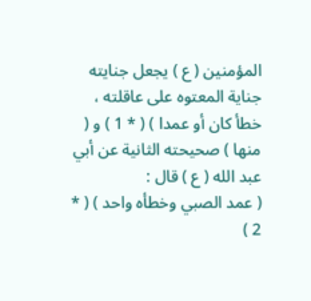المؤمنين ( ع ) يجعل جنايته جناية المعتوه على عاقلته ،
خطأ كان أو عمدا ) ( * 1 ) و ( منها ) صحيحته الثانية عن أبي عبد الله ( ع ) قال :
( عمد الصبي وخطأه واحد ) ( * 2 )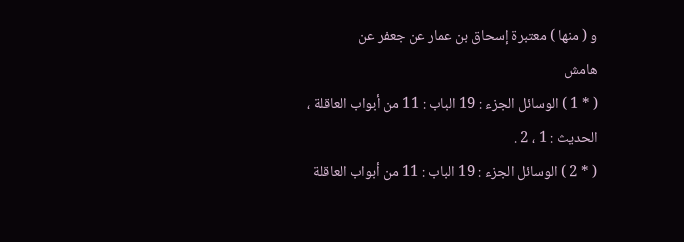و ( منها ) معتبرة إسحاق بن عمار عن جعفر عن
هامش
( * 1 ) الوسائل الجزء : 19 الباب : 11 من أبواب العاقلة ، الحديث : 1 ، 2 .
( * 2 ) الوسائل الجزء : 19 الباب : 11 من أبواب العاقلة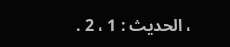، الحديث : 1 ، 2 .